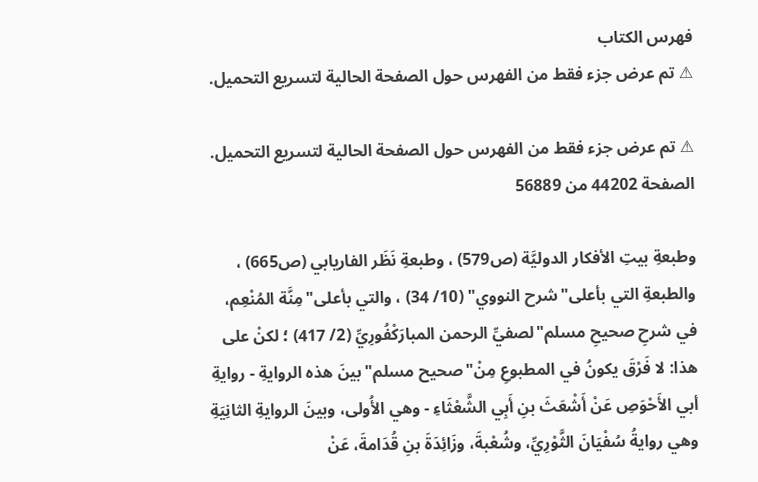فهرس الكتاب
⚠ تم عرض جزء فقط من الفهرس حول الصفحة الحالية لتسريع التحميل.

⚠ تم عرض جزء فقط من الفهرس حول الصفحة الحالية لتسريع التحميل.
الصفحة 44202 من 56889

وطبعةِ بيتِ الأفكار الدوليَّة (ص579) ، وطبعةِ نَظَر الفاريابي (ص665) ، والطبعةِ التي بأعلى"شرح النووي" (10/ 34) ، والتي بأعلى"مِنَّة المُنْعِم، في شرحِ صحيحِ مسلم"لصفيِّ الرحمن المبارَكْفُورِيِّ (2/ 417) ؛ لكنْ على هذا: لا فَرْقَ يكونُ في المطبوعِ مِنْ"صحيح مسلم"بينَ هذه الروايةِ - روايةِ أبي الأَحْوَصِ عَنْ أَشْعَثَ بنِ أَبِي الشَّعْثَاءِ - وهي الأُولى، وبينَ الروايةِ الثانِيَةِ وهي روايةُ سُفْيَانَ الثَّوْرِيِّ، وشُعْبةَ، وزَائِدَةَ بنِ قُدَامةَ، عَنْ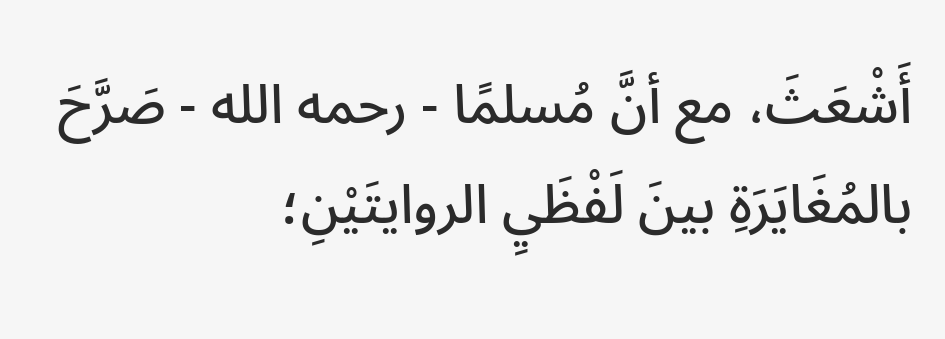أَشْعَثَ، مع أنَّ مُسلمًا - رحمه الله - صَرَّحَ بالمُغَايَرَةِ بينَ لَفْظَيِ الروايتَيْنِ؛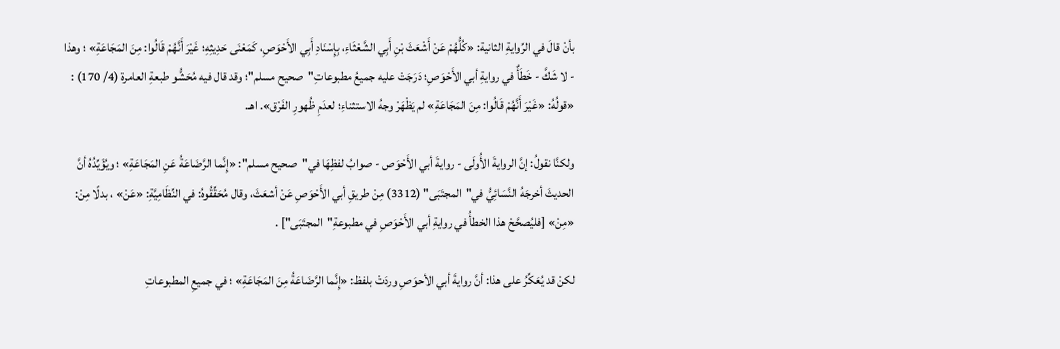بأنْ قالَ في الرِّوايةِ الثانية: «كُلُّهُمْ عَنْ أَشْعَثَ بْنِ أَبِي الشَّعْثَاءِ، بِإِسْنَادِ أَبِي الأَحْوَصِ، كَمَعْنَى حَدِيثِهِ؛ غَيْرَ أَنَّهُمْ قَالُوا: مِنَ المَجَاعَةِ» ؛ وهذا - لا شَكَّ - خَطَأٌ في روايةِ أبي الأَحْوَصِ؛ دَرَجَتْ عليه جميعُ مطبوعاتِ"صحيح مسلم"؛ وقد قال فيه مُحَشُّو طبعةِ العامرة (4/ 170) : «قولُهُ: «غَيْرَ أَنَّهُمْ قَالُوا: مِنَ المَجَاعَةِ» لم يَظْهَرْ وجهُ الاستثناءِ؛ لعدَمِ ظُهورِ الفَرْق». اهـ.

ولكنَّا نقولُ: إنَّ الروايةَ الأُولَى - روايةَ أبي الأَحْوَص - صوابُ لفظِهَا في"صحيح مسلم": «إِنَّما الرَّضَاعَةُ عَنِ المَجَاعَةِ» ؛ ويُؤَيِّدُهُ أنَّ الحديثَ أخرجَهُ النَّسَائِيُّ في"المجتَبَى" (3312) مِنْ طريقِ أبي الأَحْوَصِ عَنْ أشعَثَ، وقال مُحَقِّقُوهُ: في النِّظَامِيَّةِ: «عَنْ» ، بدلًا مِنْ: «مِنْ» [فليُصحَّحْ هذا الخطأُ في روايةِ أبي الأَحْوَصِ في مطبوعةِ"المجتَبَى"] .

لكنْ قد يُعَكِّرُ على هذا: أنَّ روايةَ أبي الأحوَصِ وردَتْ بلفظ: «إِنَّما الرَّضَاعَةُ مِنَ المَجَاعَةِ» ؛ في جميعِ المطبوعاتِ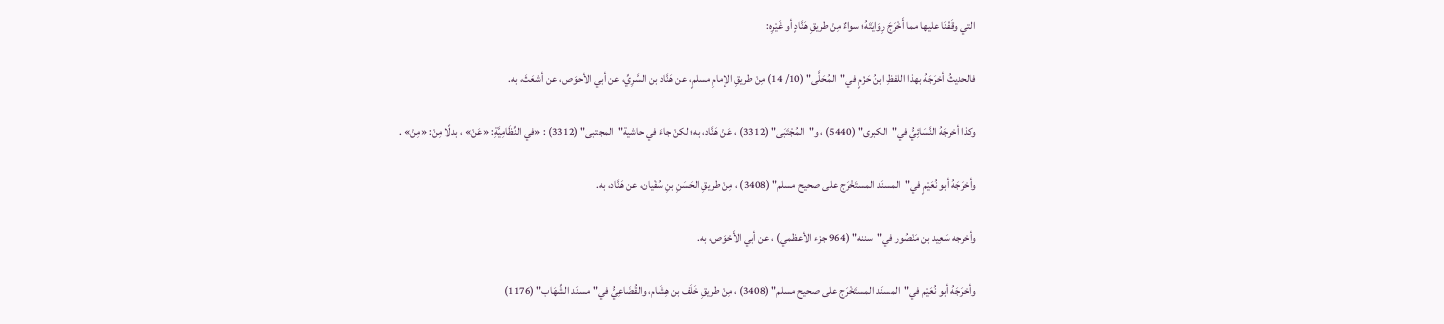التي وقَفْنَا عليها مما أَخْرَجَ رِوَايَتَهُ؛ سواءٌ مِنْ طريقِ هَنَّادٍ أو غَيْرِه:

فالحديثُ أخرَجَهُ بهذا اللفظِ ابنُ حَزْمٍ في"المُحَلَّى" (10/ 14) مِنْ طريقِ الإمامِ مسلمٍ، عن هَنَّاد بن السَّرِيِّ، عن أبي الأحوَص، عن أشعَثَ، به.

وكذا أخرجَهُ النَّسَائِيُّ في"الكبرى" (5440) ، و"المُجْتَبَى" (3312) ، عَنْ هَنَّاد، به؛ لكنْ جاءَ في حاشية"المجتبى" (3312) : «في النِّظَامِيَّةِ: «عَنْ» ، بدلًا مِنْ: «مِنْ» .

وأخرَجَهُ أبو نُعَيْمٍ في"المسنَد المستَخْرَج على صحيح مسلم" (3408) ، مِنْ طريقِ الحَسَنِ بنِ سُفْيان، عن هَنَّاد، به.

وأخرجه سَعِيد بن مَنْصُور في"سننه" (964 جزء الأعظمي) ، عن أبي الأَحْوَص، به.

وأخرَجَهُ أبو نُعَيْم في"المسنَد المستَخْرَج على صحيح مسلم" (3408) ، مِنْ طريقِ خَلَف بن هِشَام، والقُضَاعِيُّ في"مسنَد الشِّهَاب" (1176)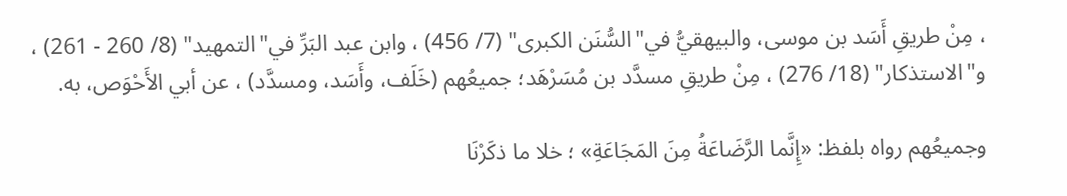، مِنْ طريقِ أَسَد بن موسى، والبيهقيُّ في"السُّنَن الكبرى" (7/ 456) ، وابن عبد البَرِّ في"التمهيد" (8/ 260 - 261) ، و"الاستذكار" (18/ 276) ، مِنْ طريقِ مسدَّد بن مُسَرْهَد؛ جميعُهم (خَلَف، وأَسَد، ومسدَّد) ، عن أبي الأَحْوَص، به.

وجميعُهم رواه بلفظ: «إِنَّما الرَّضَاعَةُ مِنَ المَجَاعَةِ» ؛ خلا ما ذكَرْنَا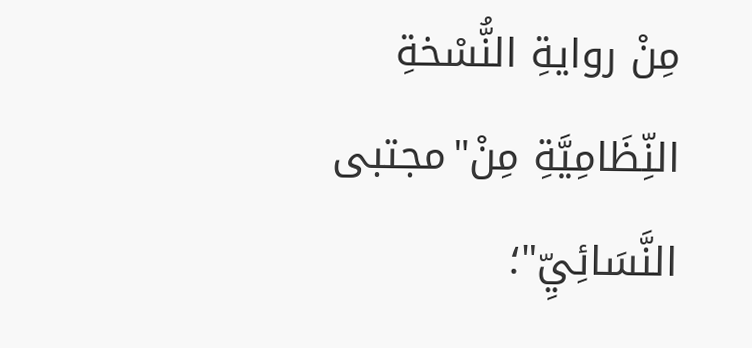مِنْ روايةِ النُّسْخةِ النِّظَامِيَّةِ مِنْ"مجتبى النَّسَائِيِّ"؛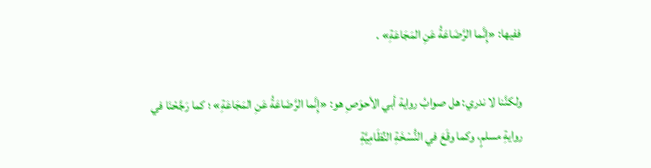ففيها: «إِنَّما الرَّضَاعَةُ عَنِ المَجَاعَةِ» .

ولكنَّنا لا ندري: هل صوابُ رواية أبي الأحوَصِ هو: «إِنَّما الرَّضَاعَةُ عَنِ المَجَاعَةِ» ؛ كما رَجَّحْنَا في روايةِ مسلمٍ، وكما وقَعَ في النُّسْخَةِ النِّظَامِيَّةِ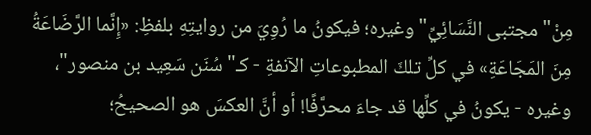مِنْ"مجتبى النَّسَائِيِّ"وغيره؛ فيكونُ ما رُوِيَ من روايتِهِ بلفظِ: «إِنَّما الرَّضَاعَةُ مِنَ المَجَاعَةِ» في كلِّ تلكَ المطبوعاتِ الآنفةِ - كـ"سُنَن سَعِيد بن منصور"، وغيره - يكونُ في كلِّها قد جاءَ محرَّفًا! أو أنَّ العكسَ هو الصحيحُ؛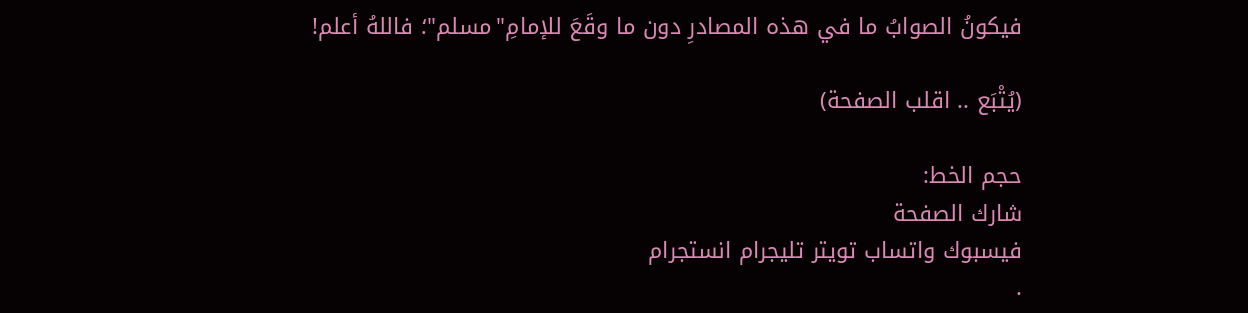فيكونُ الصوابُ ما في هذه المصادرِ دون ما وقَعَ للإمامِ"مسلم"؛ فاللهُ أعلم!

(يُتْبَع .. اقلب الصفحة)

حجم الخط:
شارك الصفحة
فيسبوك واتساب تويتر تليجرام انستجرام
.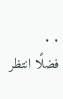. .
فضلًا انتظر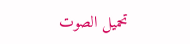تحميل الصوت